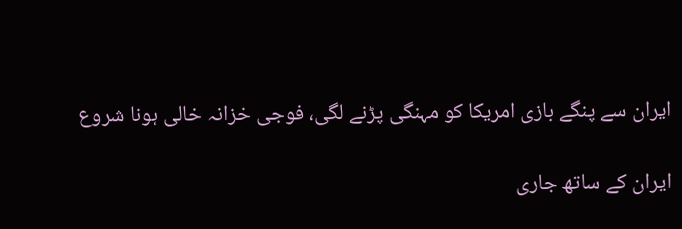ایران سے پنگے بازی امریکا کو مہنگی پڑنے لگی، فوجی خزانہ خالی ہونا شروع

ایران کے ساتھ جاری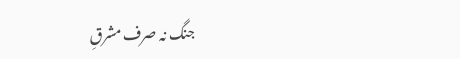جنگ نہ صرف مشرقِ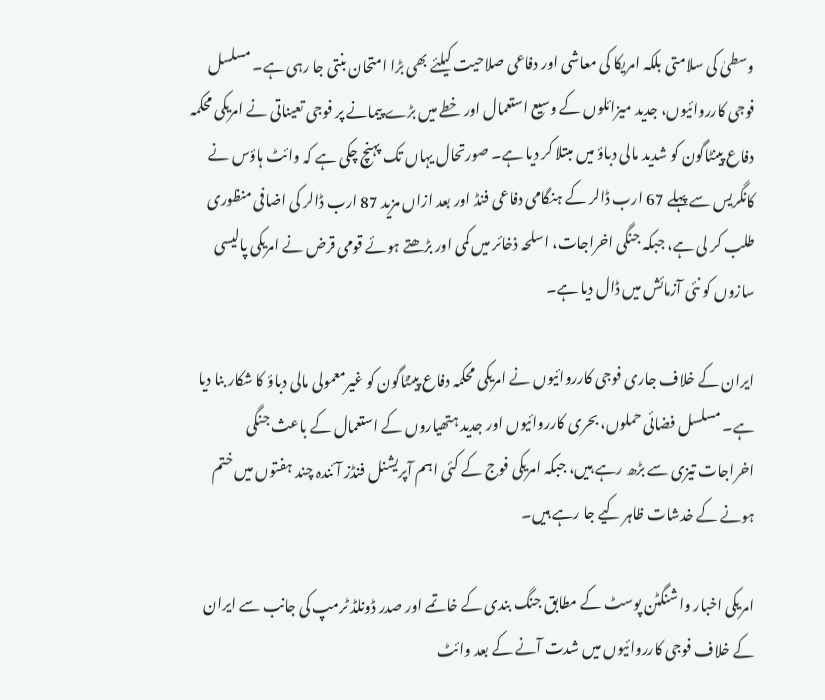وسطیٰ کی سلامتی بلکہ امریکا کی معاشی اور دفاعی صلاحیت کیلئے بھی بڑا امتحان بنتی جا رہی ہے۔ مسلسل فوجی کارروائیوں، جدید میزائلوں کے وسیع استعمال اور خطے میں بڑے پیمانے پر فوجی تعیناتی نے امریکی محکمہ دفاع پینٹاگون کو شدید مالی دباؤ میں مبتلا کر دیا ہے۔ صورتحال یہاں تک پہنچ چکی ہے کہ وائٹ ہاؤس نے کانگریس سے پہلے 67 ارب ڈالر کے ہنگامی دفاعی فنڈ اور بعد ازاں مزید 87 ارب ڈالر کی اضافی منظوری طلب کر لی ہے، جبکہ جنگی اخراجات، اسلحہ ذخائر میں کمی اور بڑھتے ہوئے قومی قرض نے امریکی پالیسی سازوں کو نئی آزمائش میں ڈال دیا ہے۔

ایران کے خلاف جاری فوجی کارروائیوں نے امریکی محکمہ دفاع پینٹاگون کو غیرمعمولی مالی دباؤ کا شکار بنا دیا ہے۔ مسلسل فضائی حملوں، بحری کارروائیوں اور جدید ہتھیاروں کے استعمال کے باعث جنگی اخراجات تیزی سے بڑھ رہے ہیں، جبکہ امریکی فوج کے کئی اہم آپریشنل فنڈز آئندہ چند ہفتوں میں ختم ہونے کے خدشات ظاہر کیے جا رہے ہیں۔

امریکی اخبار واشنگٹن پوسٹ کے مطابق جنگ بندی کے خاتمے اور صدر ڈونلڈ ٹرمپ کی جانب سے ایران کے خلاف فوجی کارروائیوں میں شدت آنے کے بعد وائٹ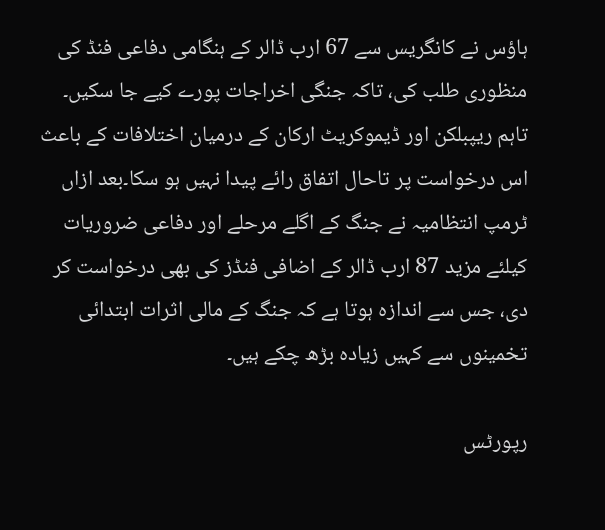ہاؤس نے کانگریس سے 67 ارب ڈالر کے ہنگامی دفاعی فنڈ کی منظوری طلب کی، تاکہ جنگی اخراجات پورے کیے جا سکیں۔ تاہم ریپبلکن اور ڈیموکریٹ ارکان کے درمیان اختلافات کے باعث اس درخواست پر تاحال اتفاق رائے پیدا نہیں ہو سکا۔بعد ازاں ٹرمپ انتظامیہ نے جنگ کے اگلے مرحلے اور دفاعی ضروریات کیلئے مزید 87 ارب ڈالر کے اضافی فنڈز کی بھی درخواست کر دی، جس سے اندازہ ہوتا ہے کہ جنگ کے مالی اثرات ابتدائی تخمینوں سے کہیں زیادہ بڑھ چکے ہیں۔

رپورٹس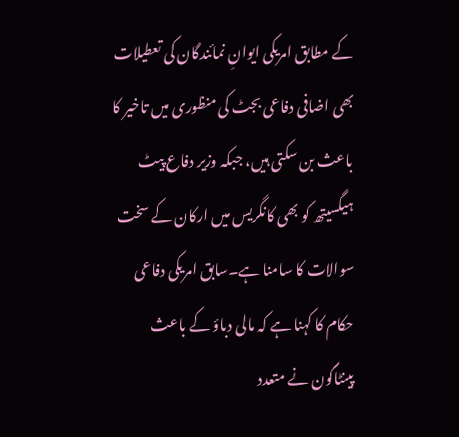کے مطابق امریکی ایوانِ نمائندگان کی تعطیلات بھی اضافی دفاعی بجٹ کی منظوری میں تاخیر کا باعث بن سکتی ہیں، جبکہ وزیر دفاع پیٹ ہیگسیتھ کو بھی کانگریس میں ارکان کے سخت سوالات کا سامنا ہے۔سابق امریکی دفاعی حکام کا کہنا ہے کہ مالی دباؤ کے باعث پینٹاگون نے متعدد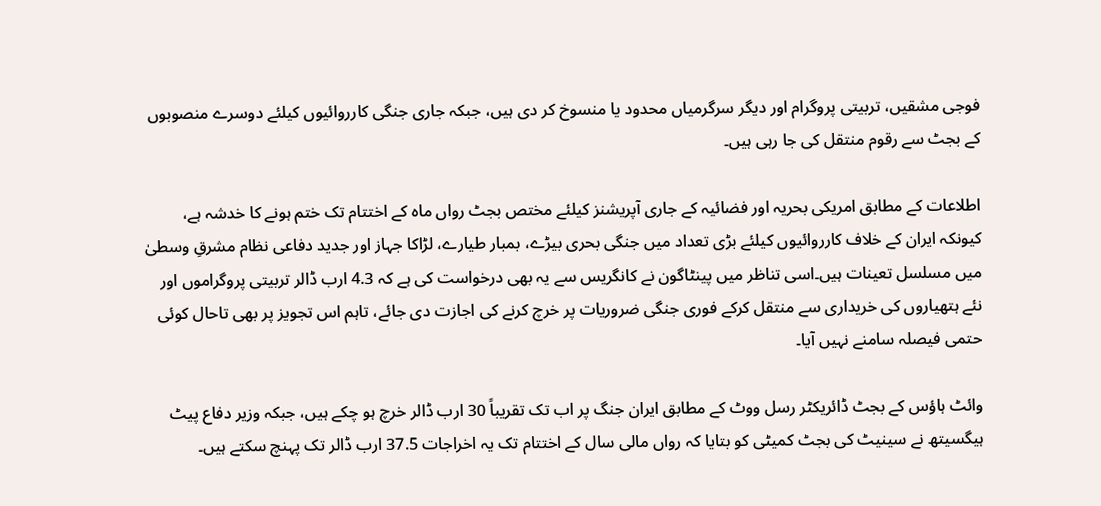فوجی مشقیں، تربیتی پروگرام اور دیگر سرگرمیاں محدود یا منسوخ کر دی ہیں، جبکہ جاری جنگی کارروائیوں کیلئے دوسرے منصوبوں کے بجٹ سے رقوم منتقل کی جا رہی ہیں۔

اطلاعات کے مطابق امریکی بحریہ اور فضائیہ کے جاری آپریشنز کیلئے مختص بجٹ رواں ماہ کے اختتام تک ختم ہونے کا خدشہ ہے، کیونکہ ایران کے خلاف کارروائیوں کیلئے بڑی تعداد میں جنگی بحری بیڑے، بمبار طیارے، لڑاکا جہاز اور جدید دفاعی نظام مشرقِ وسطیٰ میں مسلسل تعینات ہیں۔اسی تناظر میں پینٹاگون نے کانگریس سے یہ بھی درخواست کی ہے کہ 4.3 ارب ڈالر تربیتی پروگراموں اور نئے ہتھیاروں کی خریداری سے منتقل کرکے فوری جنگی ضروریات پر خرچ کرنے کی اجازت دی جائے، تاہم اس تجویز پر بھی تاحال کوئی حتمی فیصلہ سامنے نہیں آیا۔

وائٹ ہاؤس کے بجٹ ڈائریکٹر رسل ووٹ کے مطابق ایران جنگ پر اب تک تقریباً 30 ارب ڈالر خرچ ہو چکے ہیں، جبکہ وزیر دفاع پیٹ ہیگسیتھ نے سینیٹ کی بجٹ کمیٹی کو بتایا کہ رواں مالی سال کے اختتام تک یہ اخراجات 37.5 ارب ڈالر تک پہنچ سکتے ہیں۔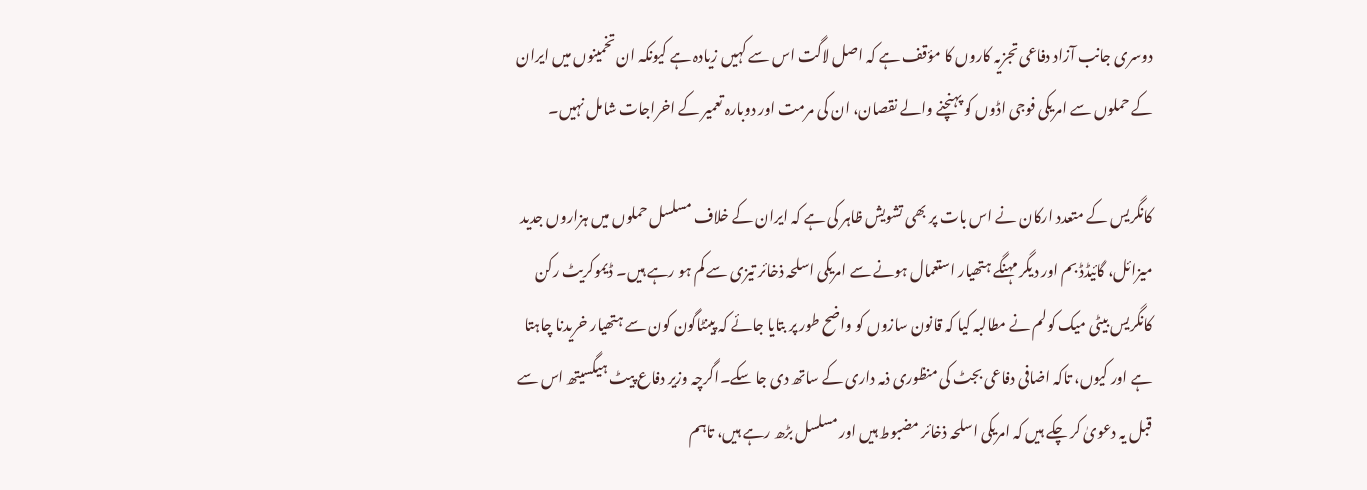دوسری جانب آزاد دفاعی تجزیہ کاروں کا مؤقف ہے کہ اصل لاگت اس سے کہیں زیادہ ہے کیونکہ ان تخمینوں میں ایران کے حملوں سے امریکی فوجی اڈوں کو پہنچنے والے نقصان، ان کی مرمت اور دوبارہ تعمیر کے اخراجات شامل نہیں۔

کانگریس کے متعدد ارکان نے اس بات پر بھی تشویش ظاہر کی ہے کہ ایران کے خلاف مسلسل حملوں میں ہزاروں جدید میزائل، گائیڈڈ بم اور دیگر مہنگے ہتھیار استعمال ہونے سے امریکی اسلحہ ذخائر تیزی سے کم ہو رہے ہیں۔ ڈیموکریٹ رکن کانگریس بیٹی میک کولم نے مطالبہ کیا کہ قانون سازوں کو واضح طور پر بتایا جائے کہ پینٹاگون کون سے ہتھیار خریدنا چاہتا ہے اور کیوں، تاکہ اضافی دفاعی بجٹ کی منظوری ذمہ داری کے ساتھ دی جا سکے۔اگرچہ وزیر دفاع پیٹ ہیگسیتھ اس سے قبل یہ دعویٰ کر چکے ہیں کہ امریکی اسلحہ ذخائر مضبوط ہیں اور مسلسل بڑھ رہے ہیں، تاہم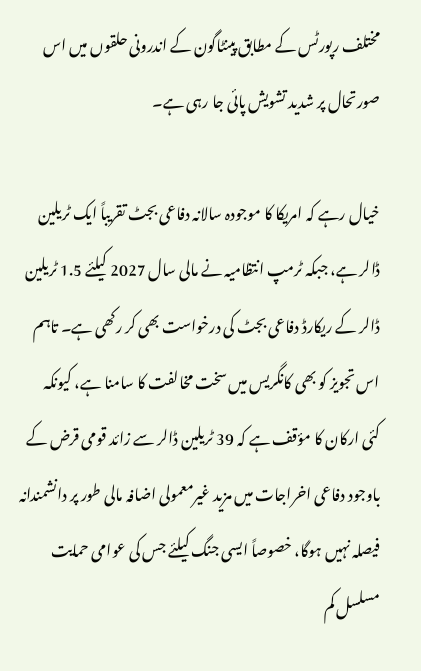مختلف رپورٹس کے مطابق پینٹاگون کے اندرونی حلقوں میں اس صورتحال پر شدید تشویش پائی جا رہی ہے۔

خیال رہے کہ امریکا کا موجودہ سالانہ دفاعی بجٹ تقریباً ایک ٹریلین ڈالر ہے، جبکہ ٹرمپ انتظامیہ نے مالی سال 2027 کیلئے 1.5 ٹریلین ڈالر کے ریکارڈ دفاعی بجٹ کی درخواست بھی کر رکھی ہے۔ تاہم اس تجویز کو بھی کانگریس میں سخت مخالفت کا سامنا ہے، کیونکہ کئی ارکان کا مؤقف ہے کہ 39 ٹریلین ڈالر سے زائد قومی قرض کے باوجود دفاعی اخراجات میں مزید غیرمعمولی اضافہ مالی طور پر دانشمندانہ فیصلہ نہیں ہوگا، خصوصاً ایسی جنگ کیلئے جس کی عوامی حمایت مسلسل کم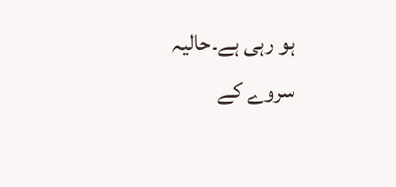ہو رہی ہے۔حالیہ سروے کے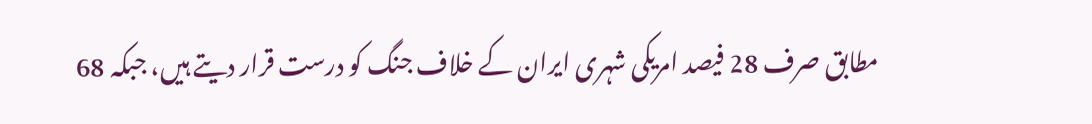مطابق صرف 28 فیصد امریکی شہری ایران کے خلاف جنگ کو درست قرار دیتے ہیں، جبکہ 68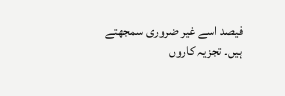فیصد اسے غیر ضروری سمجھتے ہیں۔ تجزیہ کاروں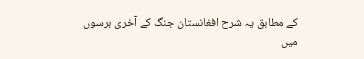کے مطابق یہ شرح افغانستان جنگ کے آخری برسوں میں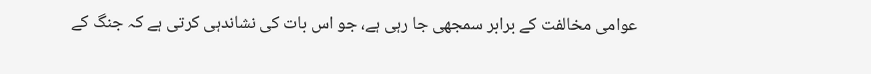عوامی مخالفت کے برابر سمجھی جا رہی ہے، جو اس بات کی نشاندہی کرتی ہے کہ جنگ کے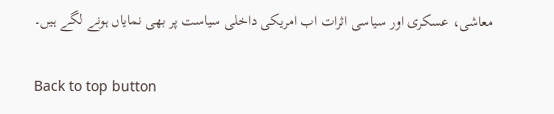معاشی، عسکری اور سیاسی اثرات اب امریکی داخلی سیاست پر بھی نمایاں ہونے لگے ہیں۔

Back to top button